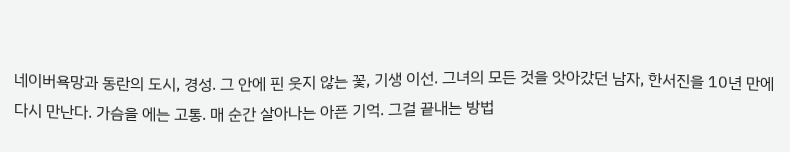네이버욕망과 동란의 도시, 경성. 그 안에 핀 웃지 않는 꽃, 기생 이선. 그녀의 모든 것을 앗아갔던 남자, 한서진을 10년 만에 다시 만난다. 가슴을 에는 고통. 매 순간 살아나는 아픈 기억. 그걸 끝내는 방법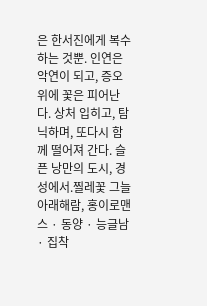은 한서진에게 복수하는 것뿐. 인연은 악연이 되고, 증오 위에 꽃은 피어난다. 상처 입히고, 탐닉하며, 또다시 함께 떨어져 간다. 슬픈 낭만의 도시, 경성에서.찔레꽃 그늘 아래해람, 홍이로맨스 · 동양 · 능글남 · 집착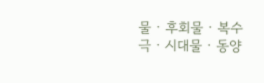물 · 후회물 · 복수극 · 시대물 · 동양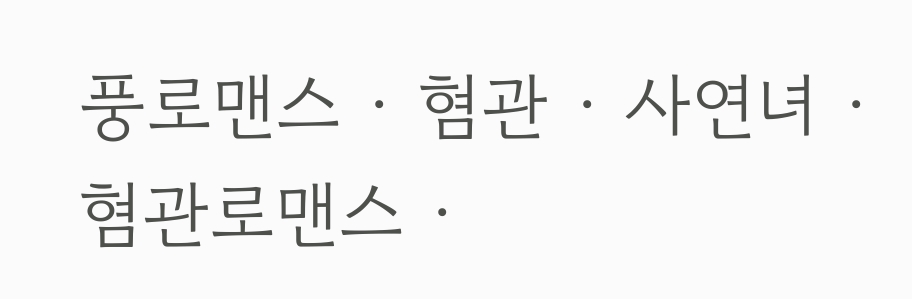풍로맨스 · 혐관 · 사연녀 · 혐관로맨스 ·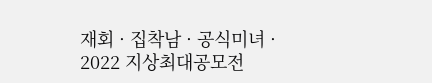재회 · 집착남 · 공식미녀 · 2022 지상최대공모전